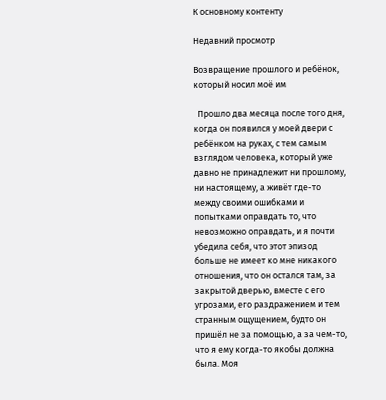К основному контенту

Недавний просмотр

Возвращение прошлого и ребёнок, который носил моё им

  Прошло два месяца после того дня, когда он появился у моей двери с ребёнком на руках, с тем самым взглядом человека, который уже давно не принадлежит ни прошлому, ни настоящему, а живёт где-то между своими ошибками и попытками оправдать то, что невозможно оправдать, и я почти убедила себя, что этот эпизод больше не имеет ко мне никакого отношения, что он остался там, за закрытой дверью, вместе с его угрозами, его раздражением и тем странным ощущением, будто он пришёл не за помощью, а за чем-то, что я ему когда-то якобы должна была. Моя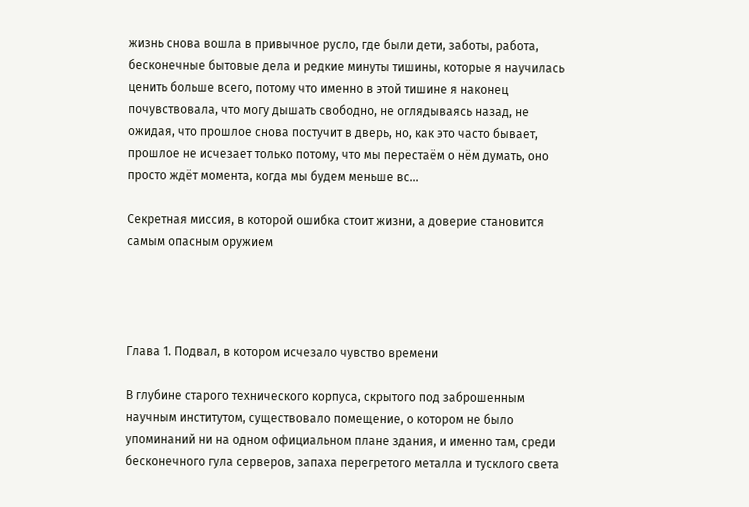жизнь снова вошла в привычное русло, где были дети, заботы, работа, бесконечные бытовые дела и редкие минуты тишины, которые я научилась ценить больше всего, потому что именно в этой тишине я наконец почувствовала, что могу дышать свободно, не оглядываясь назад, не ожидая, что прошлое снова постучит в дверь, но, как это часто бывает, прошлое не исчезает только потому, что мы перестаём о нём думать, оно просто ждёт момента, когда мы будем меньше вс...

Секретная миссия, в которой ошибка стоит жизни, а доверие становится самым опасным оружием




Глава 1. Подвал, в котором исчезало чувство времени

В глубине старого технического корпуса, скрытого под заброшенным научным институтом, существовало помещение, о котором не было упоминаний ни на одном официальном плане здания, и именно там, среди бесконечного гула серверов, запаха перегретого металла и тусклого света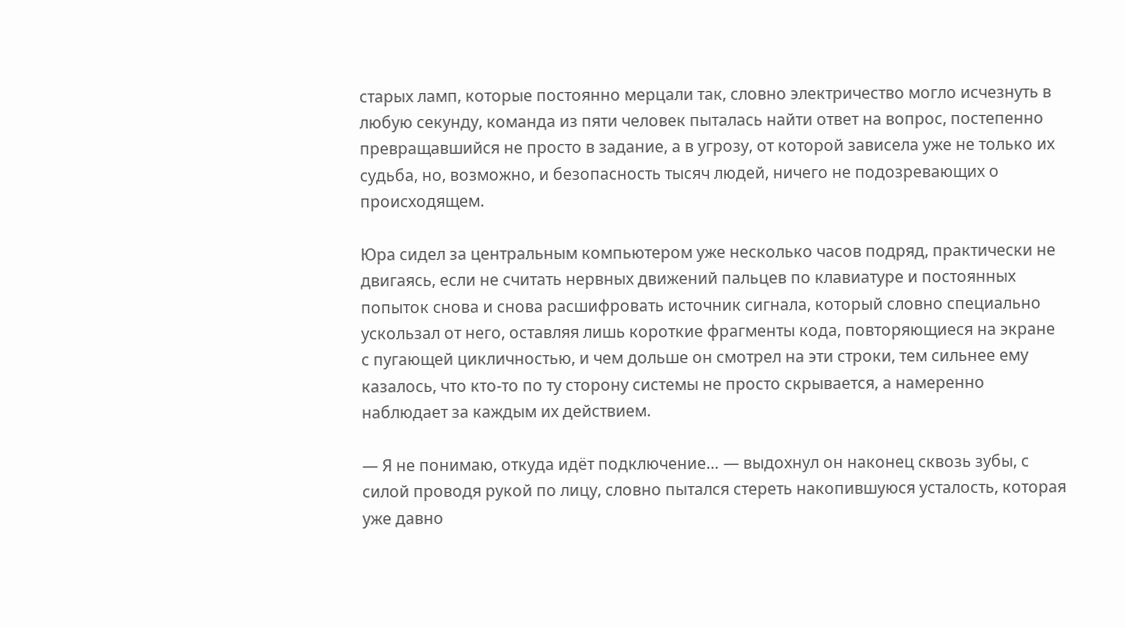старых ламп, которые постоянно мерцали так, словно электричество могло исчезнуть в любую секунду, команда из пяти человек пыталась найти ответ на вопрос, постепенно превращавшийся не просто в задание, а в угрозу, от которой зависела уже не только их судьба, но, возможно, и безопасность тысяч людей, ничего не подозревающих о происходящем.

Юра сидел за центральным компьютером уже несколько часов подряд, практически не двигаясь, если не считать нервных движений пальцев по клавиатуре и постоянных попыток снова и снова расшифровать источник сигнала, который словно специально ускользал от него, оставляя лишь короткие фрагменты кода, повторяющиеся на экране с пугающей цикличностью, и чем дольше он смотрел на эти строки, тем сильнее ему казалось, что кто-то по ту сторону системы не просто скрывается, а намеренно наблюдает за каждым их действием.

— Я не понимаю, откуда идёт подключение… — выдохнул он наконец сквозь зубы, с силой проводя рукой по лицу, словно пытался стереть накопившуюся усталость, которая уже давно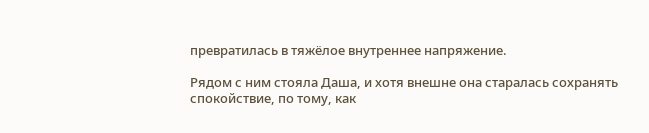превратилась в тяжёлое внутреннее напряжение.

Рядом с ним стояла Даша, и хотя внешне она старалась сохранять спокойствие, по тому, как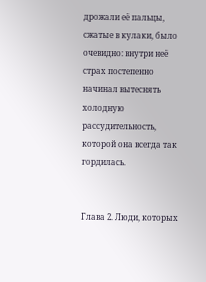дрожали её пальцы, сжатые в кулаки, было очевидно: внутри неё страх постепенно начинал вытеснять холодную рассудительность, которой она всегда так гордилась.


Глава 2. Люди, которых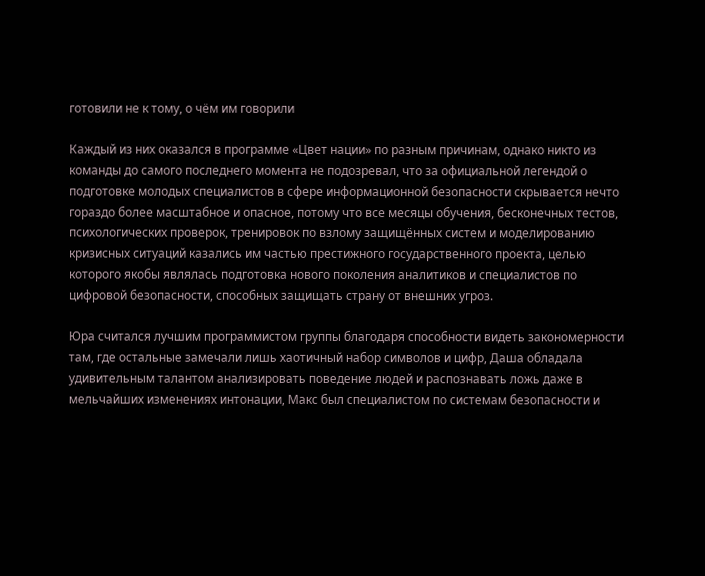готовили не к тому, о чём им говорили

Каждый из них оказался в программе «Цвет нации» по разным причинам, однако никто из команды до самого последнего момента не подозревал, что за официальной легендой о подготовке молодых специалистов в сфере информационной безопасности скрывается нечто гораздо более масштабное и опасное, потому что все месяцы обучения, бесконечных тестов, психологических проверок, тренировок по взлому защищённых систем и моделированию кризисных ситуаций казались им частью престижного государственного проекта, целью которого якобы являлась подготовка нового поколения аналитиков и специалистов по цифровой безопасности, способных защищать страну от внешних угроз.

Юра считался лучшим программистом группы благодаря способности видеть закономерности там, где остальные замечали лишь хаотичный набор символов и цифр, Даша обладала удивительным талантом анализировать поведение людей и распознавать ложь даже в мельчайших изменениях интонации, Макс был специалистом по системам безопасности и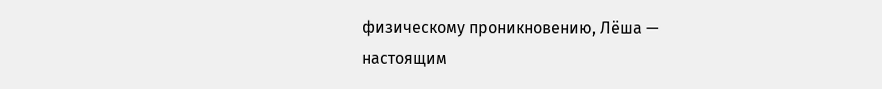физическому проникновению, Лёша — настоящим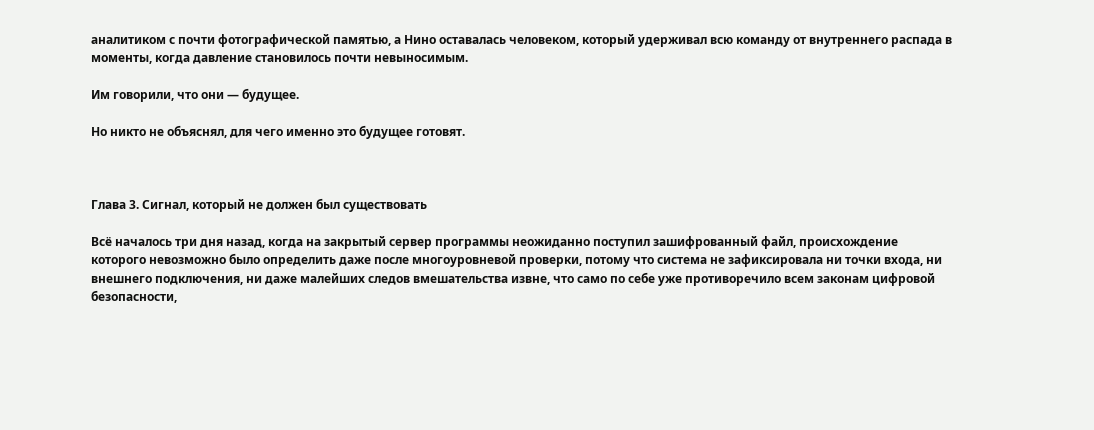аналитиком с почти фотографической памятью, а Нино оставалась человеком, который удерживал всю команду от внутреннего распада в моменты, когда давление становилось почти невыносимым.

Им говорили, что они — будущее.

Но никто не объяснял, для чего именно это будущее готовят.



Глава 3. Сигнал, который не должен был существовать

Всё началось три дня назад, когда на закрытый сервер программы неожиданно поступил зашифрованный файл, происхождение которого невозможно было определить даже после многоуровневой проверки, потому что система не зафиксировала ни точки входа, ни внешнего подключения, ни даже малейших следов вмешательства извне, что само по себе уже противоречило всем законам цифровой безопасности,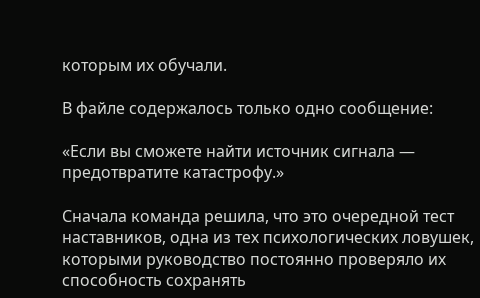которым их обучали.

В файле содержалось только одно сообщение:

«Если вы сможете найти источник сигнала — предотвратите катастрофу.»

Сначала команда решила, что это очередной тест наставников, одна из тех психологических ловушек, которыми руководство постоянно проверяло их способность сохранять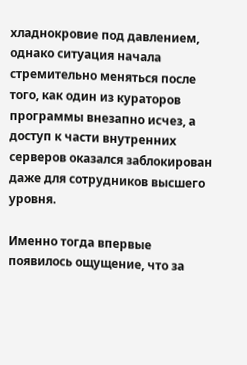хладнокровие под давлением, однако ситуация начала стремительно меняться после того, как один из кураторов программы внезапно исчез, а доступ к части внутренних серверов оказался заблокирован даже для сотрудников высшего уровня.

Именно тогда впервые появилось ощущение, что за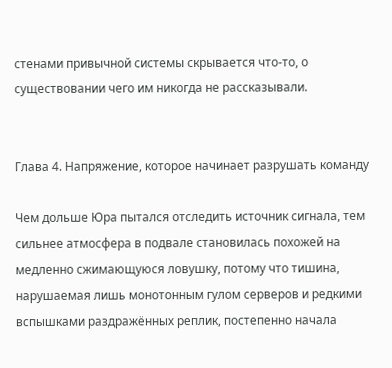стенами привычной системы скрывается что-то, о существовании чего им никогда не рассказывали.


Глава 4. Напряжение, которое начинает разрушать команду

Чем дольше Юра пытался отследить источник сигнала, тем сильнее атмосфера в подвале становилась похожей на медленно сжимающуюся ловушку, потому что тишина, нарушаемая лишь монотонным гулом серверов и редкими вспышками раздражённых реплик, постепенно начала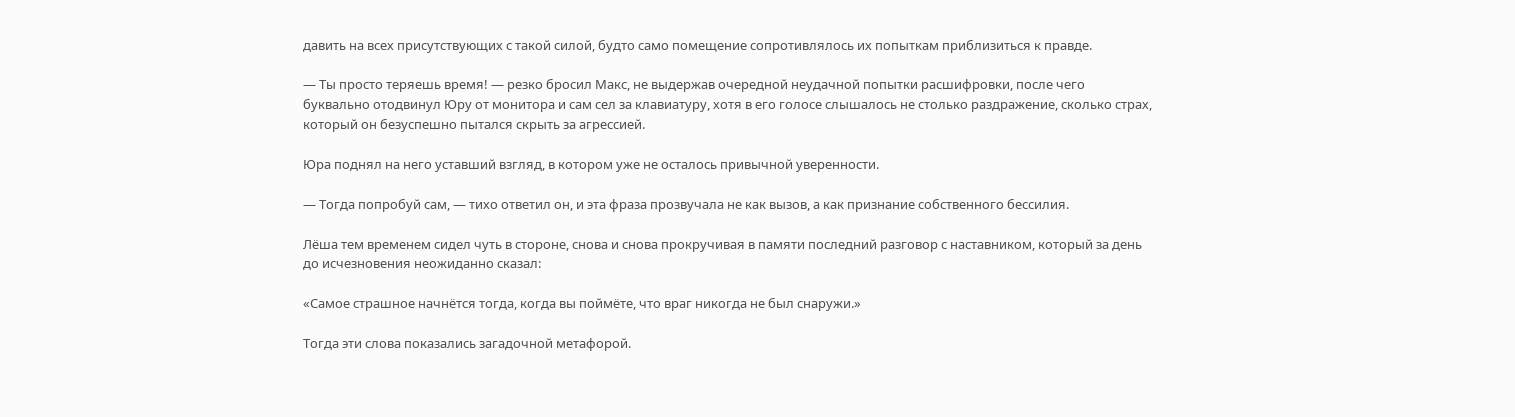давить на всех присутствующих с такой силой, будто само помещение сопротивлялось их попыткам приблизиться к правде.

— Ты просто теряешь время! — резко бросил Макс, не выдержав очередной неудачной попытки расшифровки, после чего буквально отодвинул Юру от монитора и сам сел за клавиатуру, хотя в его голосе слышалось не столько раздражение, сколько страх, который он безуспешно пытался скрыть за агрессией.

Юра поднял на него уставший взгляд, в котором уже не осталось привычной уверенности.

— Тогда попробуй сам, — тихо ответил он, и эта фраза прозвучала не как вызов, а как признание собственного бессилия.

Лёша тем временем сидел чуть в стороне, снова и снова прокручивая в памяти последний разговор с наставником, который за день до исчезновения неожиданно сказал:

«Самое страшное начнётся тогда, когда вы поймёте, что враг никогда не был снаружи.»

Тогда эти слова показались загадочной метафорой.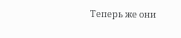Теперь же они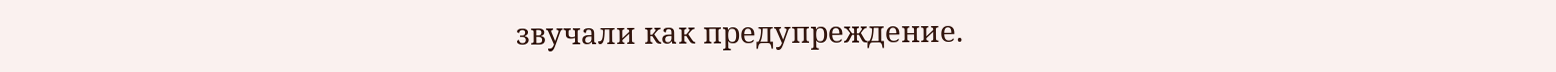звучали как предупреждение.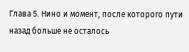Глава 5. Нино и момент, после которого пути назад больше не осталось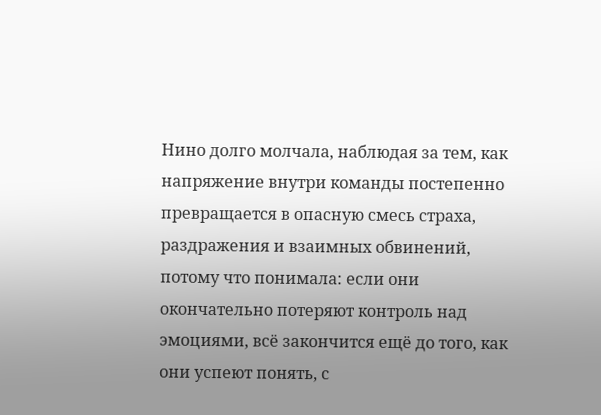Нино долго молчала, наблюдая за тем, как напряжение внутри команды постепенно превращается в опасную смесь страха, раздражения и взаимных обвинений, потому что понимала: если они окончательно потеряют контроль над эмоциями, всё закончится ещё до того, как они успеют понять, с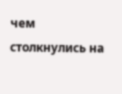чем столкнулись на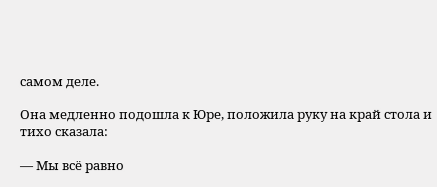самом деле.

Она медленно подошла к Юре, положила руку на край стола и тихо сказала:

— Мы всё равно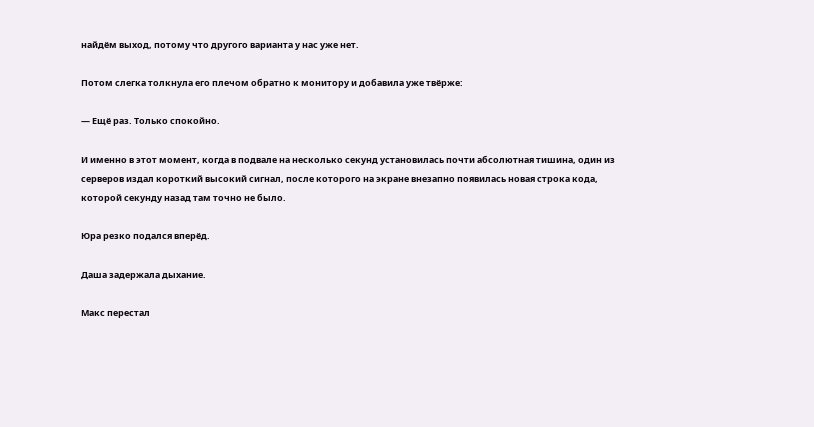найдём выход, потому что другого варианта у нас уже нет.

Потом слегка толкнула его плечом обратно к монитору и добавила уже твёрже:

— Ещё раз. Только спокойно.

И именно в этот момент, когда в подвале на несколько секунд установилась почти абсолютная тишина, один из серверов издал короткий высокий сигнал, после которого на экране внезапно появилась новая строка кода, которой секунду назад там точно не было.

Юра резко подался вперёд.

Даша задержала дыхание.

Макс перестал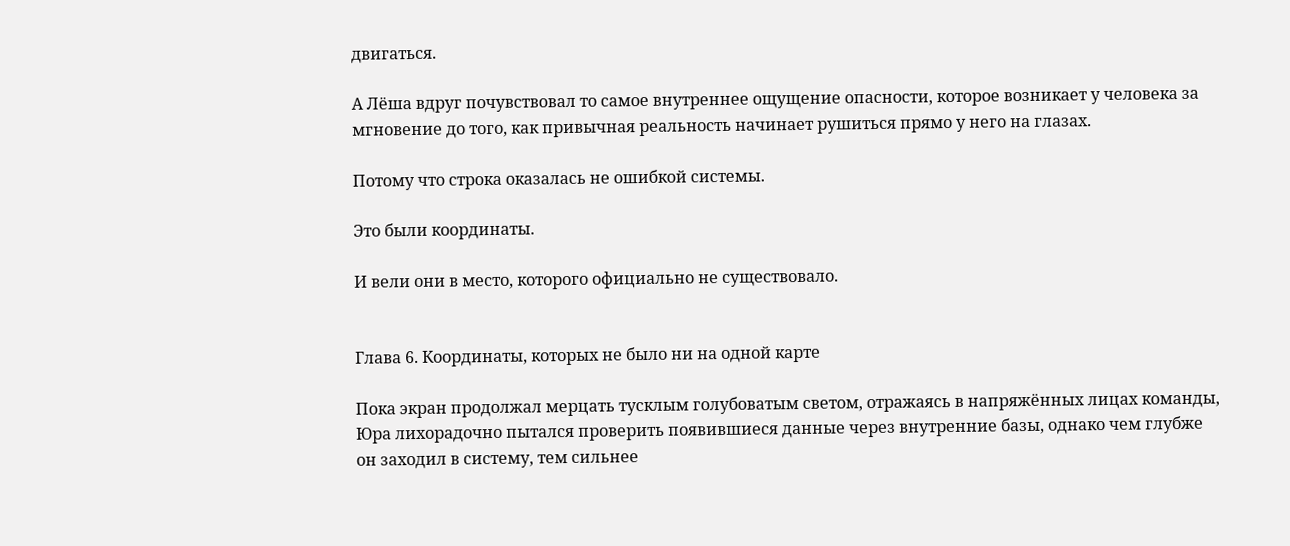двигаться.

А Лёша вдруг почувствовал то самое внутреннее ощущение опасности, которое возникает у человека за мгновение до того, как привычная реальность начинает рушиться прямо у него на глазах.

Потому что строка оказалась не ошибкой системы.

Это были координаты.

И вели они в место, которого официально не существовало.


Глава 6. Координаты, которых не было ни на одной карте

Пока экран продолжал мерцать тусклым голубоватым светом, отражаясь в напряжённых лицах команды, Юра лихорадочно пытался проверить появившиеся данные через внутренние базы, однако чем глубже он заходил в систему, тем сильнее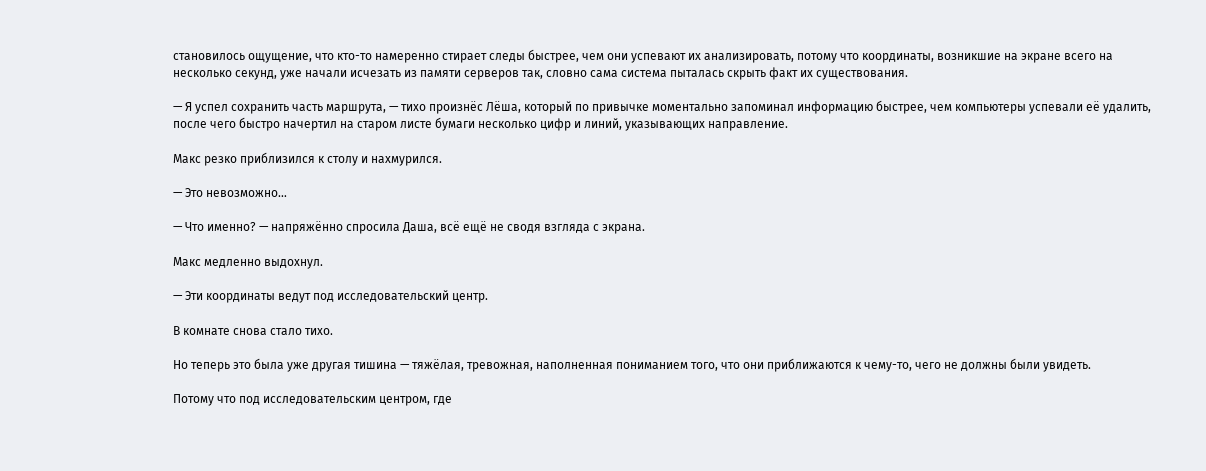становилось ощущение, что кто-то намеренно стирает следы быстрее, чем они успевают их анализировать, потому что координаты, возникшие на экране всего на несколько секунд, уже начали исчезать из памяти серверов так, словно сама система пыталась скрыть факт их существования.

— Я успел сохранить часть маршрута, — тихо произнёс Лёша, который по привычке моментально запоминал информацию быстрее, чем компьютеры успевали её удалить, после чего быстро начертил на старом листе бумаги несколько цифр и линий, указывающих направление.

Макс резко приблизился к столу и нахмурился.

— Это невозможно…

— Что именно? — напряжённо спросила Даша, всё ещё не сводя взгляда с экрана.

Макс медленно выдохнул.

— Эти координаты ведут под исследовательский центр.

В комнате снова стало тихо.

Но теперь это была уже другая тишина — тяжёлая, тревожная, наполненная пониманием того, что они приближаются к чему-то, чего не должны были увидеть.

Потому что под исследовательским центром, где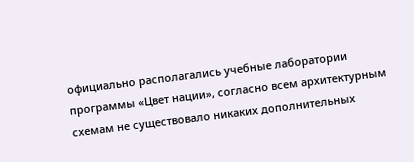официально располагались учебные лаборатории программы «Цвет нации», согласно всем архитектурным схемам не существовало никаких дополнительных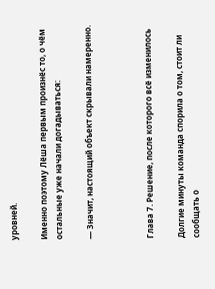уровней.

Именно поэтому Лёша первым произнёс то, о чём остальные уже начали догадываться:

— Значит, настоящий объект скрывали намеренно.



Глава 7. Решение, после которого всё изменилось

Долгие минуты команда спорила о том, стоит ли сообщать о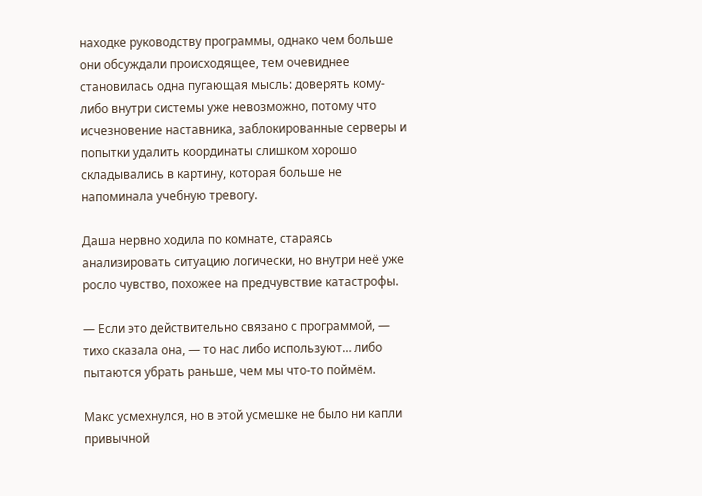находке руководству программы, однако чем больше они обсуждали происходящее, тем очевиднее становилась одна пугающая мысль: доверять кому-либо внутри системы уже невозможно, потому что исчезновение наставника, заблокированные серверы и попытки удалить координаты слишком хорошо складывались в картину, которая больше не напоминала учебную тревогу.

Даша нервно ходила по комнате, стараясь анализировать ситуацию логически, но внутри неё уже росло чувство, похожее на предчувствие катастрофы.

— Если это действительно связано с программой, — тихо сказала она, — то нас либо используют… либо пытаются убрать раньше, чем мы что-то поймём.

Макс усмехнулся, но в этой усмешке не было ни капли привычной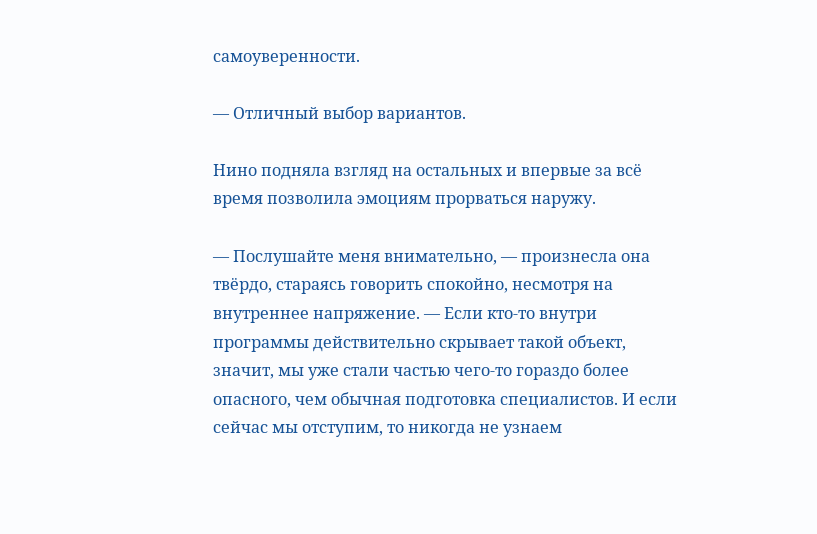самоуверенности.

— Отличный выбор вариантов.

Нино подняла взгляд на остальных и впервые за всё время позволила эмоциям прорваться наружу.

— Послушайте меня внимательно, — произнесла она твёрдо, стараясь говорить спокойно, несмотря на внутреннее напряжение. — Если кто-то внутри программы действительно скрывает такой объект, значит, мы уже стали частью чего-то гораздо более опасного, чем обычная подготовка специалистов. И если сейчас мы отступим, то никогда не узнаем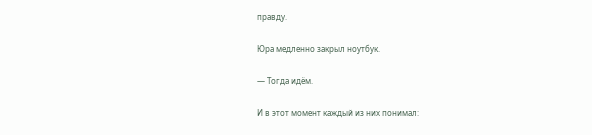правду.

Юра медленно закрыл ноутбук.

— Тогда идём.

И в этот момент каждый из них понимал: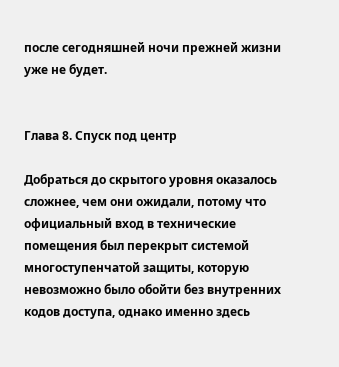после сегодняшней ночи прежней жизни уже не будет.


Глава 8. Спуск под центр

Добраться до скрытого уровня оказалось сложнее, чем они ожидали, потому что официальный вход в технические помещения был перекрыт системой многоступенчатой защиты, которую невозможно было обойти без внутренних кодов доступа, однако именно здесь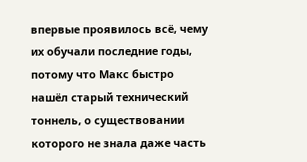впервые проявилось всё, чему их обучали последние годы, потому что Макс быстро нашёл старый технический тоннель, о существовании которого не знала даже часть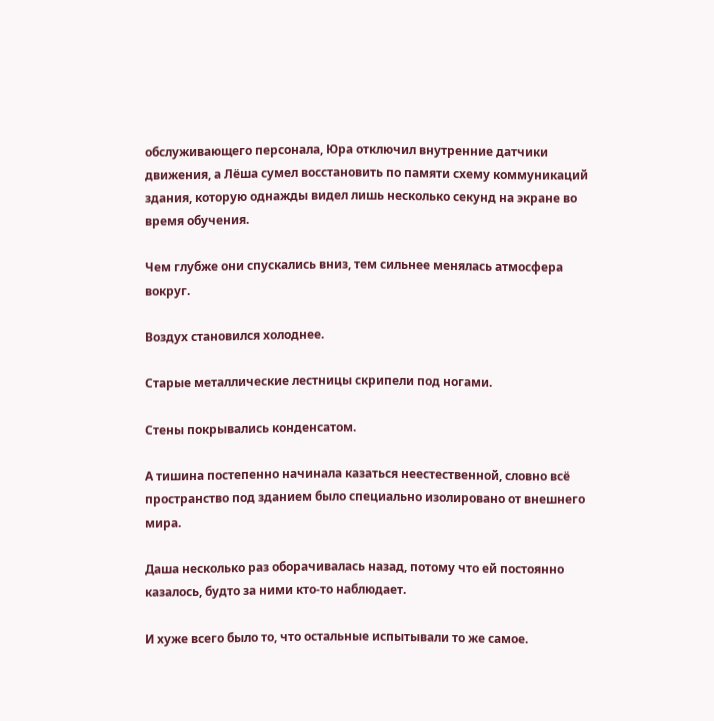обслуживающего персонала, Юра отключил внутренние датчики движения, а Лёша сумел восстановить по памяти схему коммуникаций здания, которую однажды видел лишь несколько секунд на экране во время обучения.

Чем глубже они спускались вниз, тем сильнее менялась атмосфера вокруг.

Воздух становился холоднее.

Старые металлические лестницы скрипели под ногами.

Стены покрывались конденсатом.

А тишина постепенно начинала казаться неестественной, словно всё пространство под зданием было специально изолировано от внешнего мира.

Даша несколько раз оборачивалась назад, потому что ей постоянно казалось, будто за ними кто-то наблюдает.

И хуже всего было то, что остальные испытывали то же самое.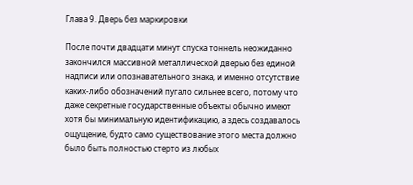Глава 9. Дверь без маркировки

После почти двадцати минут спуска тоннель неожиданно закончился массивной металлической дверью без единой надписи или опознавательного знака, и именно отсутствие каких-либо обозначений пугало сильнее всего, потому что даже секретные государственные объекты обычно имеют хотя бы минимальную идентификацию, а здесь создавалось ощущение, будто само существование этого места должно было быть полностью стерто из любых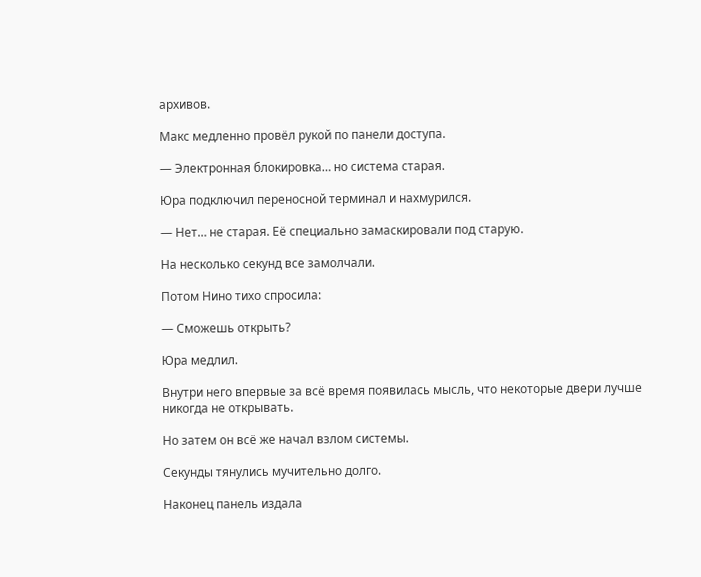архивов.

Макс медленно провёл рукой по панели доступа.

— Электронная блокировка… но система старая.

Юра подключил переносной терминал и нахмурился.

— Нет… не старая. Её специально замаскировали под старую.

На несколько секунд все замолчали.

Потом Нино тихо спросила:

— Сможешь открыть?

Юра медлил.

Внутри него впервые за всё время появилась мысль, что некоторые двери лучше никогда не открывать.

Но затем он всё же начал взлом системы.

Секунды тянулись мучительно долго.

Наконец панель издала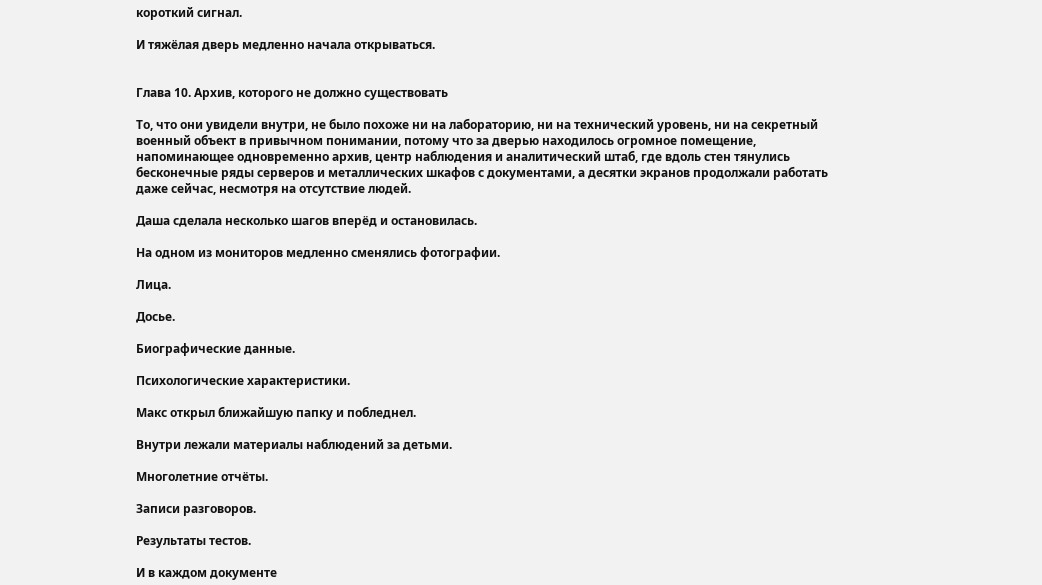короткий сигнал.

И тяжёлая дверь медленно начала открываться.


Глава 10. Архив, которого не должно существовать

То, что они увидели внутри, не было похоже ни на лабораторию, ни на технический уровень, ни на секретный военный объект в привычном понимании, потому что за дверью находилось огромное помещение, напоминающее одновременно архив, центр наблюдения и аналитический штаб, где вдоль стен тянулись бесконечные ряды серверов и металлических шкафов с документами, а десятки экранов продолжали работать даже сейчас, несмотря на отсутствие людей.

Даша сделала несколько шагов вперёд и остановилась.

На одном из мониторов медленно сменялись фотографии.

Лица.

Досье.

Биографические данные.

Психологические характеристики.

Макс открыл ближайшую папку и побледнел.

Внутри лежали материалы наблюдений за детьми.

Многолетние отчёты.

Записи разговоров.

Результаты тестов.

И в каждом документе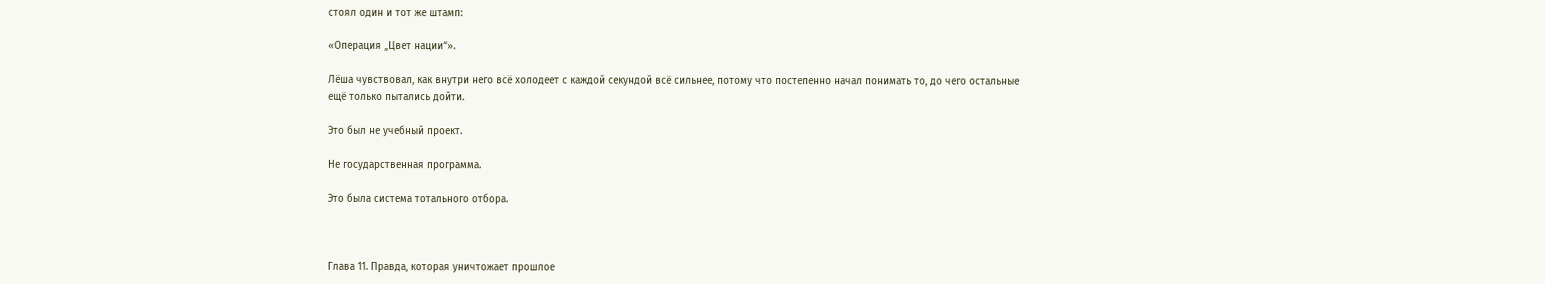стоял один и тот же штамп:

«Операция „Цвет нации“».

Лёша чувствовал, как внутри него всё холодеет с каждой секундой всё сильнее, потому что постепенно начал понимать то, до чего остальные ещё только пытались дойти.

Это был не учебный проект.

Не государственная программа.

Это была система тотального отбора.



Глава 11. Правда, которая уничтожает прошлое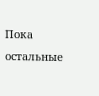Пока остальные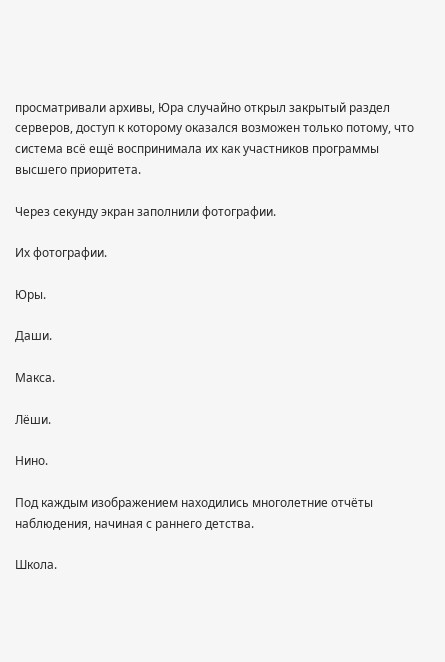просматривали архивы, Юра случайно открыл закрытый раздел серверов, доступ к которому оказался возможен только потому, что система всё ещё воспринимала их как участников программы высшего приоритета.

Через секунду экран заполнили фотографии.

Их фотографии.

Юры.

Даши.

Макса.

Лёши.

Нино.

Под каждым изображением находились многолетние отчёты наблюдения, начиная с раннего детства.

Школа.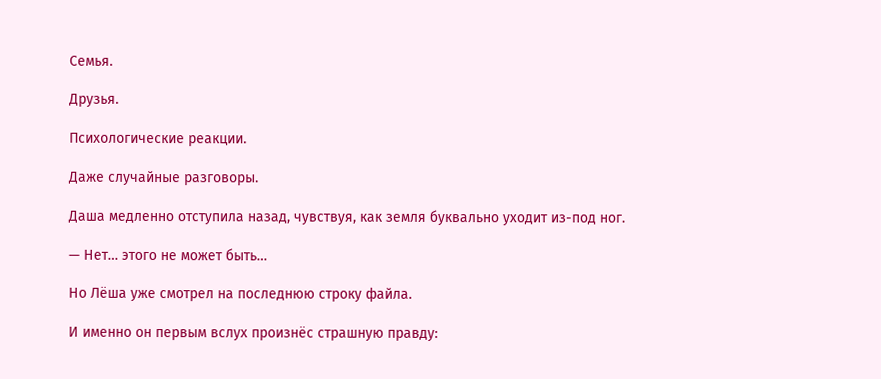Семья.

Друзья.

Психологические реакции.

Даже случайные разговоры.

Даша медленно отступила назад, чувствуя, как земля буквально уходит из-под ног.

— Нет… этого не может быть…

Но Лёша уже смотрел на последнюю строку файла.

И именно он первым вслух произнёс страшную правду: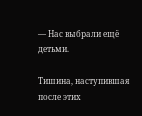— Нас выбрали ещё детьми.

Тишина, наступившая после этих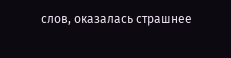слов, оказалась страшнее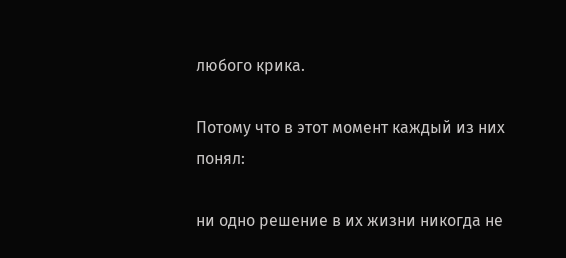любого крика.

Потому что в этот момент каждый из них понял:

ни одно решение в их жизни никогда не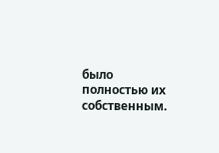было полностью их собственным.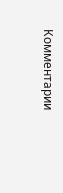Комментарии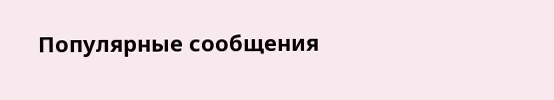Популярные сообщения